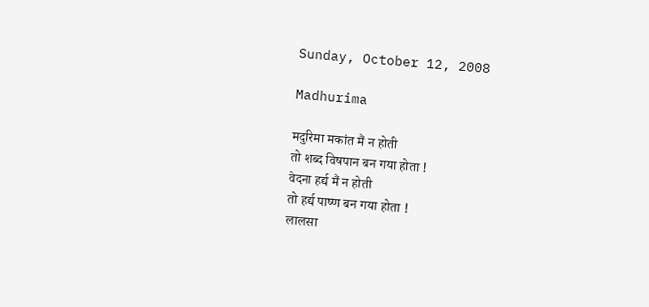Sunday, October 12, 2008

Madhurima

मदुरिमा मकांत मैं न होती
तो शब्द विषपान बन गया होता !
वेदना हर्द्य मैं न होती
तो हर्द्य पाष्ण बन गया होता !
लालसा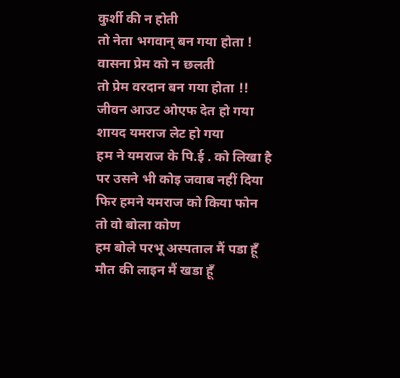कुर्शी की न होती
तो नेता भगवान् बन गया होता !
वासना प्रेम को न छलती
तो प्रेम वरदान बन गया होता !!
जीवन आउट ओएफ देत हो गया
शायद यमराज लेट हो गया
हम ने यमराज के पि.ई . को लिखा है
पर उसने भी कोइ जवाब नहीं दिया
फिर हमने यमराज को किया फोन
तो वो बोला कोण
हम बोले परभू अस्पताल मैं पडा हूँ
मौत की लाइन मैं खडा हूँ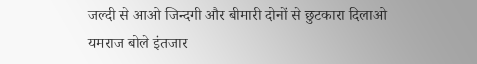जल्दी से आओ जिन्दगी और बीमारी दोनों से छुटकारा दिलाओ
यमराज बोले इंतजार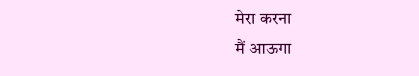मेरा करना
मैं आऊगा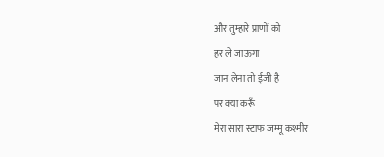और तुम्हारे प्राणों को
हर ले जाऊगा
जान लेना तो ईजी है
पर क्या करूँ
मेरा सारा स्टाफ जम्मू कश्मीर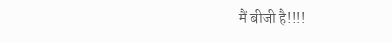मैं बीजी है!!!!